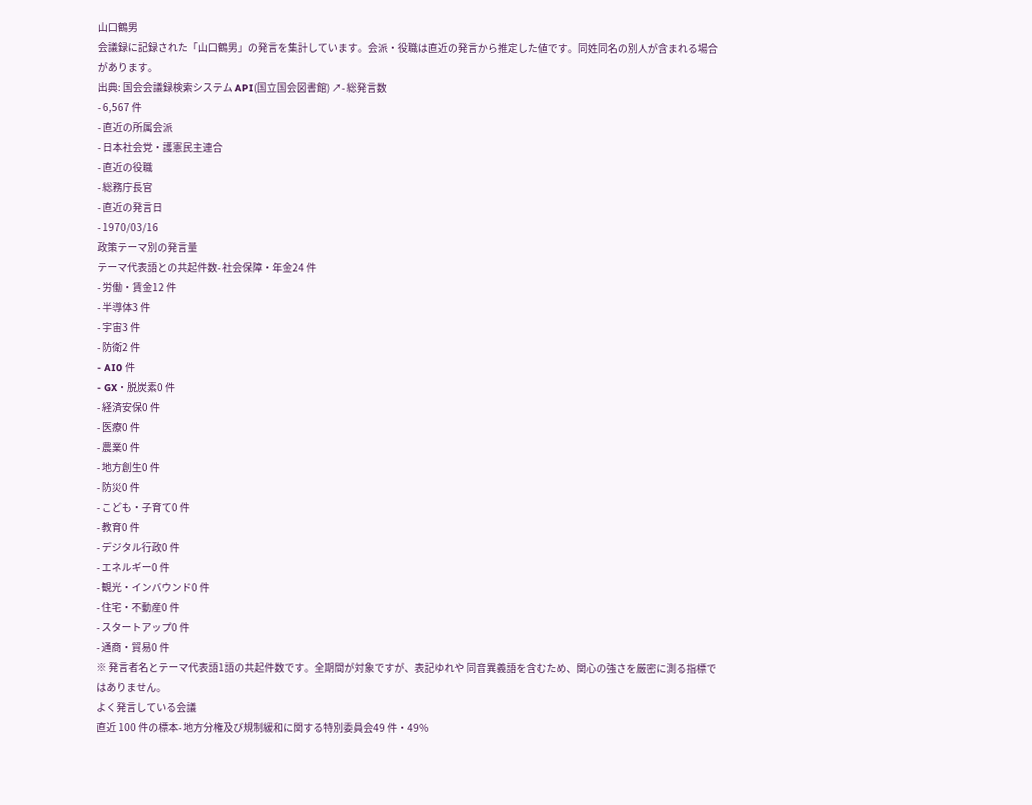山口鶴男
会議録に記録された「山口鶴男」の発言を集計しています。会派・役職は直近の発言から推定した値です。同姓同名の別人が含まれる場合があります。
出典: 国会会議録検索システム API(国立国会図書館) ↗- 総発言数
- 6,567 件
- 直近の所属会派
- 日本社会党・護憲民主連合
- 直近の役職
- 総務庁長官
- 直近の発言日
- 1970/03/16
政策テーマ別の発言量
テーマ代表語との共起件数- 社会保障・年金24 件
- 労働・賃金12 件
- 半導体3 件
- 宇宙3 件
- 防衛2 件
- AI0 件
- GX・脱炭素0 件
- 経済安保0 件
- 医療0 件
- 農業0 件
- 地方創生0 件
- 防災0 件
- こども・子育て0 件
- 教育0 件
- デジタル行政0 件
- エネルギー0 件
- 観光・インバウンド0 件
- 住宅・不動産0 件
- スタートアップ0 件
- 通商・貿易0 件
※ 発言者名とテーマ代表語1語の共起件数です。全期間が対象ですが、表記ゆれや 同音異義語を含むため、関心の強さを厳密に測る指標ではありません。
よく発言している会議
直近 100 件の標本- 地方分権及び規制緩和に関する特別委員会49 件・49%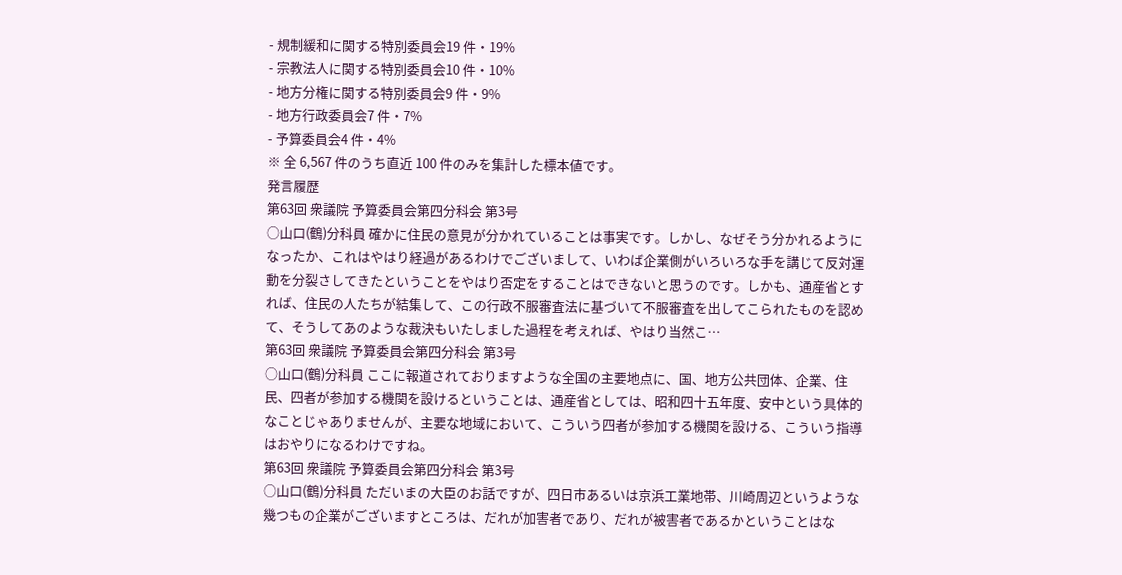- 規制緩和に関する特別委員会19 件・19%
- 宗教法人に関する特別委員会10 件・10%
- 地方分権に関する特別委員会9 件・9%
- 地方行政委員会7 件・7%
- 予算委員会4 件・4%
※ 全 6,567 件のうち直近 100 件のみを集計した標本値です。
発言履歴
第63回 衆議院 予算委員会第四分科会 第3号
○山口(鶴)分科員 確かに住民の意見が分かれていることは事実です。しかし、なぜそう分かれるようになったか、これはやはり経過があるわけでございまして、いわば企業側がいろいろな手を講じて反対運動を分裂さしてきたということをやはり否定をすることはできないと思うのです。しかも、通産省とすれば、住民の人たちが結集して、この行政不服審査法に基づいて不服審査を出してこられたものを認めて、そうしてあのような裁決もいたしました過程を考えれば、やはり当然こ…
第63回 衆議院 予算委員会第四分科会 第3号
○山口(鶴)分科員 ここに報道されておりますような全国の主要地点に、国、地方公共団体、企業、住民、四者が参加する機関を設けるということは、通産省としては、昭和四十五年度、安中という具体的なことじゃありませんが、主要な地域において、こういう四者が参加する機関を設ける、こういう指導はおやりになるわけですね。
第63回 衆議院 予算委員会第四分科会 第3号
○山口(鶴)分科員 ただいまの大臣のお話ですが、四日市あるいは京浜工業地帯、川崎周辺というような幾つもの企業がございますところは、だれが加害者であり、だれが被害者であるかということはな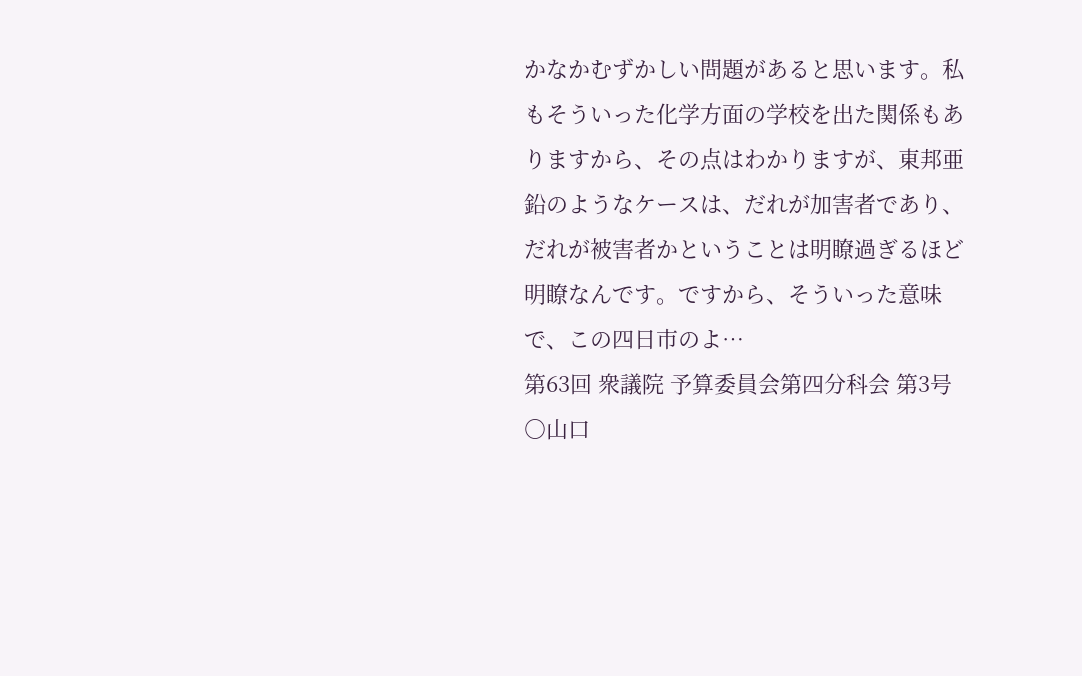かなかむずかしい問題があると思います。私もそういった化学方面の学校を出た関係もありますから、その点はわかりますが、東邦亜鉛のようなケースは、だれが加害者であり、だれが被害者かということは明瞭過ぎるほど明瞭なんです。ですから、そういった意味で、この四日市のよ…
第63回 衆議院 予算委員会第四分科会 第3号
○山口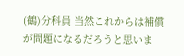(鶴)分科員 当然これからは補償が問題になるだろうと思いま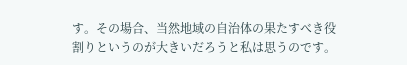す。その場合、当然地域の自治体の果たすべき役割りというのが大きいだろうと私は思うのです。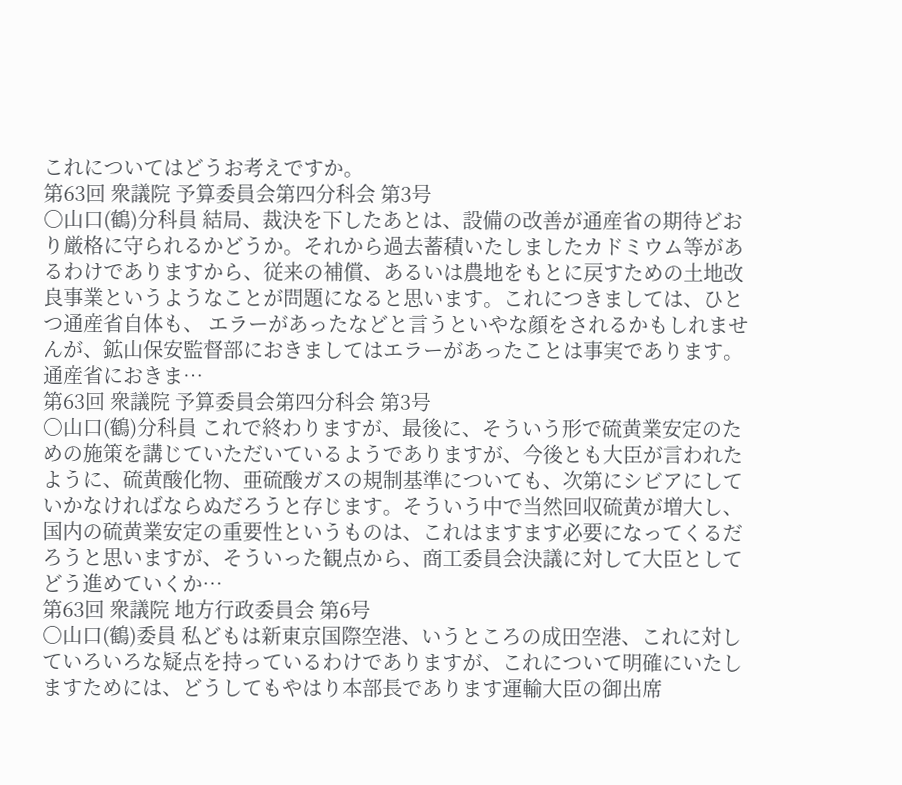これについてはどうお考えですか。
第63回 衆議院 予算委員会第四分科会 第3号
○山口(鶴)分科員 結局、裁決を下したあとは、設備の改善が通産省の期待どおり厳格に守られるかどうか。それから過去蓄積いたしましたカドミウム等があるわけでありますから、従来の補償、あるいは農地をもとに戻すための土地改良事業というようなことが問題になると思います。これにつきましては、ひとつ通産省自体も、 エラーがあったなどと言うといやな顔をされるかもしれませんが、鉱山保安監督部におきましてはエラーがあったことは事実であります。通産省におきま…
第63回 衆議院 予算委員会第四分科会 第3号
○山口(鶴)分科員 これで終わりますが、最後に、そういう形で硫黄業安定のための施策を講じていただいているようでありますが、今後とも大臣が言われたように、硫黄酸化物、亜硫酸ガスの規制基準についても、次第にシビアにしていかなければならぬだろうと存じます。そういう中で当然回収硫黄が増大し、国内の硫黄業安定の重要性というものは、これはますます必要になってくるだろうと思いますが、そういった観点から、商工委員会決議に対して大臣としてどう進めていくか…
第63回 衆議院 地方行政委員会 第6号
○山口(鶴)委員 私どもは新東京国際空港、いうところの成田空港、これに対していろいろな疑点を持っているわけでありますが、これについて明確にいたしますためには、どうしてもやはり本部長であります運輸大臣の御出席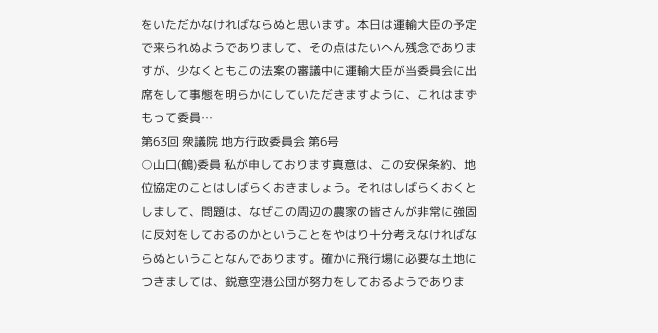をいただかなければならぬと思います。本日は運輸大臣の予定で来られぬようでありまして、その点はたいへん残念でありますが、少なくともこの法案の審議中に運輸大臣が当委員会に出席をして事態を明らかにしていただきますように、これはまずもって委員…
第63回 衆議院 地方行政委員会 第6号
○山口(鶴)委員 私が申しております真意は、この安保条約、地位協定のことはしばらくおきましょう。それはしばらくおくとしまして、問題は、なぜこの周辺の農家の皆さんが非常に強固に反対をしておるのかということをやはり十分考えなければならぬということなんであります。確かに飛行場に必要な土地につきましては、鋭意空港公団が努力をしておるようでありま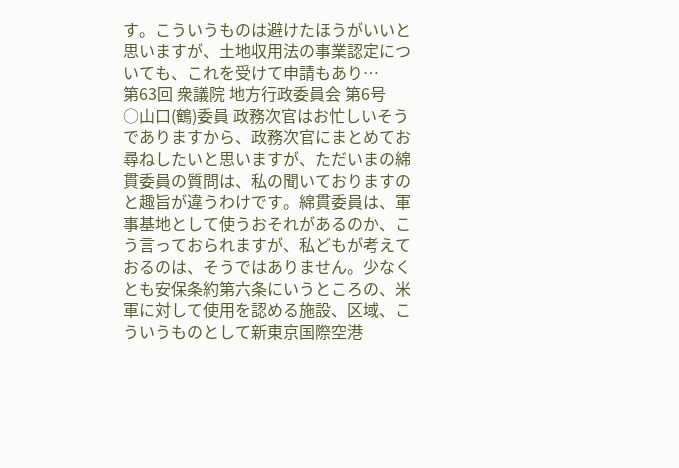す。こういうものは避けたほうがいいと思いますが、土地収用法の事業認定についても、これを受けて申請もあり…
第63回 衆議院 地方行政委員会 第6号
○山口(鶴)委員 政務次官はお忙しいそうでありますから、政務次官にまとめてお尋ねしたいと思いますが、ただいまの綿貫委員の質問は、私の聞いておりますのと趣旨が違うわけです。綿貫委員は、軍事基地として使うおそれがあるのか、こう言っておられますが、私どもが考えておるのは、そうではありません。少なくとも安保条約第六条にいうところの、米軍に対して使用を認める施設、区域、こういうものとして新東京国際空港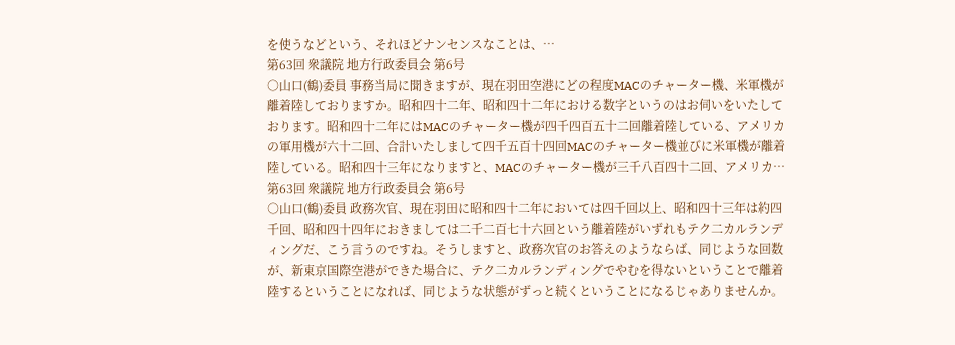を使うなどという、それほどナンセンスなことは、…
第63回 衆議院 地方行政委員会 第6号
○山口(鶴)委員 事務当局に聞きますが、現在羽田空港にどの程度MACのチャーター機、米軍機が離着陸しておりますか。昭和四十二年、昭和四十二年における数字というのはお伺いをいたしております。昭和四十二年にはMACのチャーター機が四千四百五十二回離着陸している、アメリカの軍用機が六十二回、合計いたしまして四千五百十四回MACのチャーター機並びに米軍機が離着陸している。昭和四十三年になりますと、MACのチャーター機が三千八百四十二回、アメリカ…
第63回 衆議院 地方行政委員会 第6号
○山口(鶴)委員 政務次官、現在羽田に昭和四十二年においては四千回以上、昭和四十三年は約四千回、昭和四十四年におきましては二千二百七十六回という離着陸がいずれもテク二カルランディングだ、こう言うのですね。そうしますと、政務次官のお答えのようならば、同じような回数が、新東京国際空港ができた場合に、テク二カルランディングでやむを得ないということで離着陸するということになれば、同じような状態がずっと続くということになるじゃありませんか。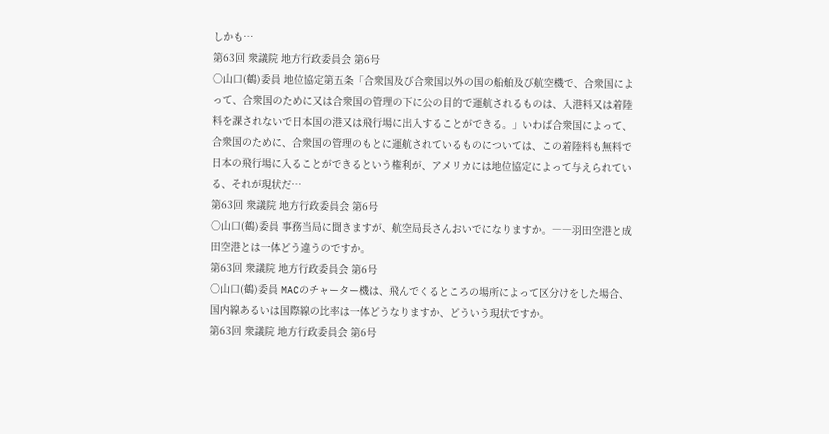しかも…
第63回 衆議院 地方行政委員会 第6号
○山口(鶴)委員 地位協定第五条「合衆国及び合衆国以外の国の船舶及び航空機で、合衆国によって、合衆国のために又は合衆国の管理の下に公の目的で運航されるものは、入港料又は着陸料を課されないで日本国の港又は飛行場に出入することができる。」いわば合衆国によって、合衆国のために、合衆国の管理のもとに運航されているものについては、この着陸料も無料で日本の飛行場に入ることができるという権利が、アメリカには地位協定によって与えられている、それが現状だ…
第63回 衆議院 地方行政委員会 第6号
○山口(鶴)委員 事務当局に聞きますが、航空局長さんおいでになりますか。――羽田空港と成田空港とは一体どう違うのですか。
第63回 衆議院 地方行政委員会 第6号
○山口(鶴)委員 MACのチャーター機は、飛んでくるところの場所によって区分けをした場合、国内線あるいは国際線の比率は一体どうなりますか、どういう現状ですか。
第63回 衆議院 地方行政委員会 第6号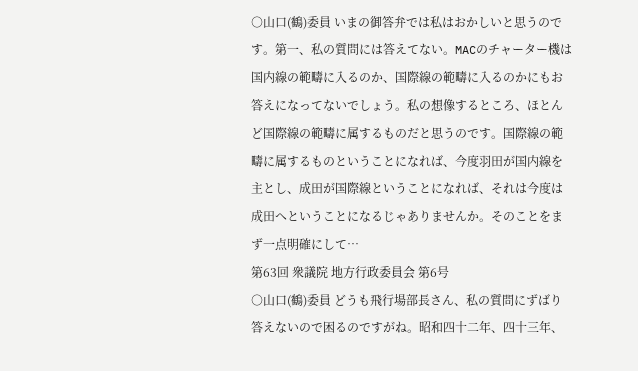○山口(鶴)委員 いまの御答弁では私はおかしいと思うのです。第一、私の質問には答えてない。MACのチャーター機は国内線の範疇に入るのか、国際線の範疇に入るのかにもお答えになってないでしょう。私の想像するところ、ほとんど国際線の範疇に属するものだと思うのです。国際線の範疇に属するものということになれば、今度羽田が国内線を主とし、成田が国際線ということになれば、それは今度は成田へということになるじゃありませんか。そのことをまず一点明確にして…
第63回 衆議院 地方行政委員会 第6号
○山口(鶴)委員 どうも飛行場部長さん、私の質問にずばり答えないので困るのですがね。昭和四十二年、四十三年、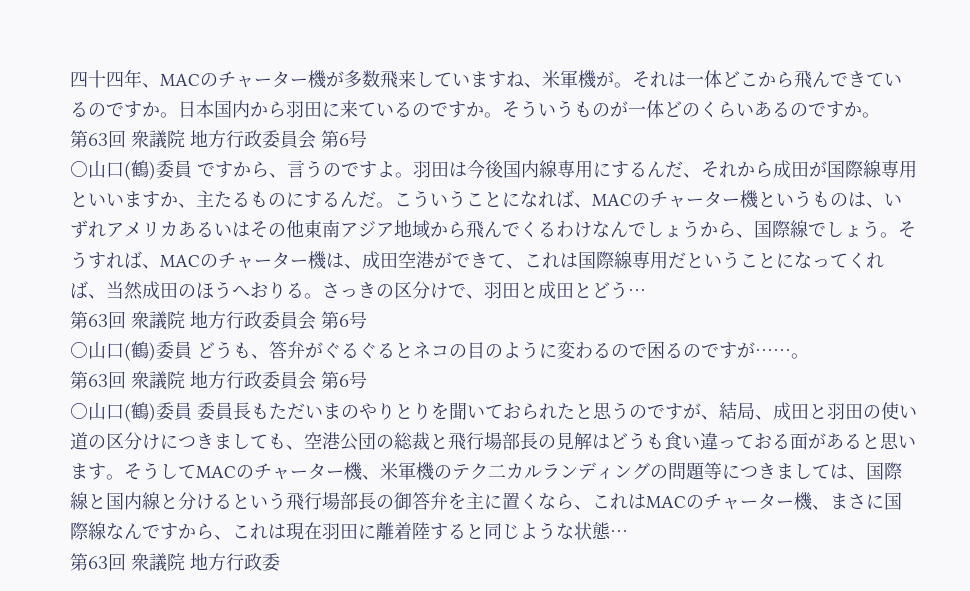四十四年、MACのチャーター機が多数飛来していますね、米軍機が。それは一体どこから飛んできているのですか。日本国内から羽田に来ているのですか。そういうものが一体どのくらいあるのですか。
第63回 衆議院 地方行政委員会 第6号
○山口(鶴)委員 ですから、言うのですよ。羽田は今後国内線専用にするんだ、それから成田が国際線専用といいますか、主たるものにするんだ。こういうことになれば、MACのチャーター機というものは、いずれアメリカあるいはその他東南アジア地域から飛んでくるわけなんでしょうから、国際線でしょう。そうすれば、MACのチャーター機は、成田空港ができて、これは国際線専用だということになってくれば、当然成田のほうへおりる。さっきの区分けで、羽田と成田とどう…
第63回 衆議院 地方行政委員会 第6号
○山口(鶴)委員 どうも、答弁がぐるぐるとネコの目のように変わるので困るのですが……。
第63回 衆議院 地方行政委員会 第6号
○山口(鶴)委員 委員長もただいまのやりとりを聞いておられたと思うのですが、結局、成田と羽田の使い道の区分けにつきましても、空港公団の総裁と飛行場部長の見解はどうも食い違っておる面があると思います。そうしてMACのチャーター機、米軍機のテク二カルランディングの問題等につきましては、国際線と国内線と分けるという飛行場部長の御答弁を主に置くなら、これはMACのチャーター機、まさに国際線なんですから、これは現在羽田に離着陸すると同じような状態…
第63回 衆議院 地方行政委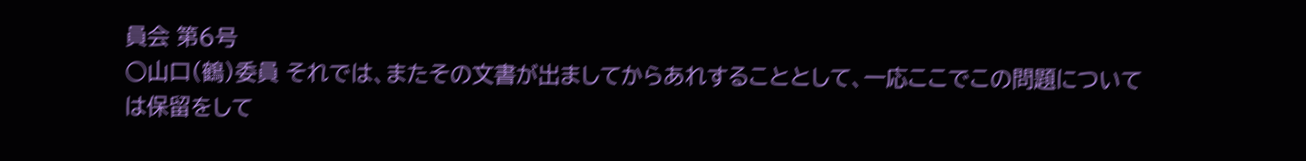員会 第6号
○山口(鶴)委員 それでは、またその文書が出ましてからあれすることとして、一応ここでこの問題については保留をして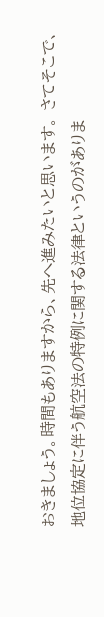おきましょう。時間もありますから、先へ進みたいと思います。 さてそこで、地位協定に伴う航空法の特例に関する法律というのがありま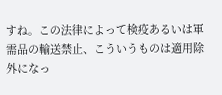すね。この法律によって検疫あるいは軍需品の輸送禁止、こういうものは適用除外になっ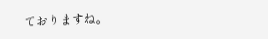ておりますね。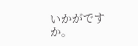いかがですか。